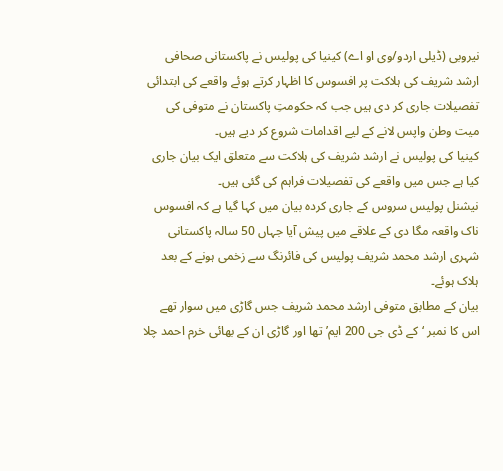نیروبی (ڈیلی اردو/وی او اے) کینیا کی پولیس نے پاکستانی صحافی ارشد شریف کی ہلاکت پر افسوس کا اظہار کرتے ہوئے واقعے کی ابتدائی تفصیلات جاری کر دی ہیں جب کہ حکومتِ پاکستان نے متوفی کی میت وطن واپس لانے کے لیے اقدامات شروع کر دیے ہیں۔
کینیا کی پولیس نے ارشد شریف کی ہلاکت سے متعلق ایک بیان جاری کیا ہے جس میں واقعے کی تفصیلات فراہم کی گئی ہیں۔
نیشنل پولیس سروس کے جاری کردہ بیان میں کہا گیا ہے کہ افسوس ناک واقعہ مگا دی کے علاقے میں پیش آیا جہاں 50 سالہ پاکستانی شہری ارشد محمد شریف پولیس کی فائرنگ سے زخمی ہونے کے بعد ہلاک ہوئے۔
بیان کے مطابق متوفی ارشد محمد شریف جس گاڑی میں سوار تھے اس کا نمبر ‘کے ڈی جی 200 ایم’ تھا اور گاڑی ان کے بھائی خرم احمد چلا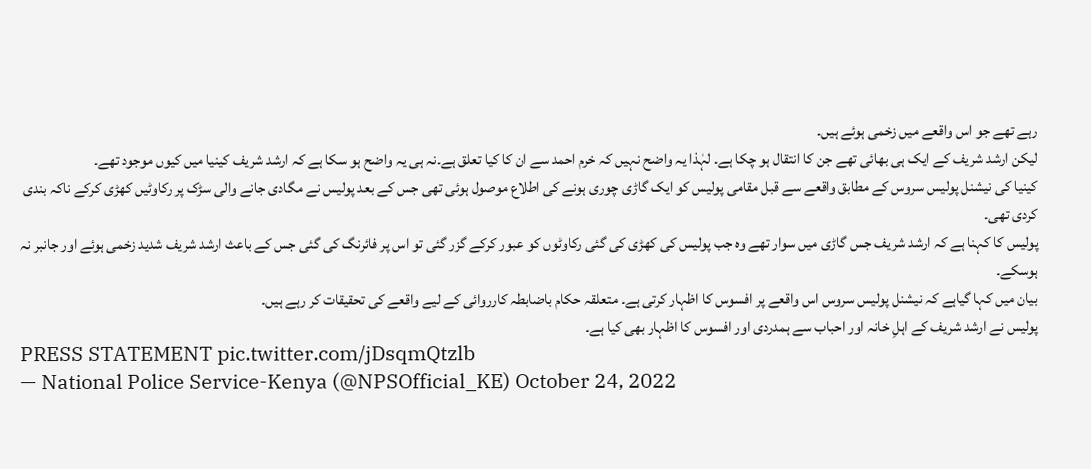رہے تھے جو اس واقعے میں زخمی ہوئے ہیں۔
لیکن ارشد شریف کے ایک ہی بھائی تھے جن کا انتقال ہو چکا ہے۔ لہٰذا یہ واضح نہیں کہ خرم احمد سے ان کا کیا تعلق ہے۔نہ ہی یہ واضح ہو سکا ہے کہ ارشد شریف کینیا میں کیوں موجود تھے۔
کینیا کی نیشنل پولیس سروس کے مطابق واقعے سے قبل مقامی پولیس کو ایک گاڑی چوری ہونے کی اطلاع موصول ہوئی تھی جس کے بعد پولیس نے مگادی جانے والی سڑک پر رکاوٹیں کھڑی کرکے ناکہ بندی کردی تھی۔
پولیس کا کہنا ہے کہ ارشد شریف جس گاڑی میں سوار تھے وہ جب پولیس کی کھڑی کی گئی رکاوٹوں کو عبور کرکے گزر گئی تو اس پر فائرنگ کی گئی جس کے باعث ارشد شریف شدید زخمی ہوئے اور جانبر نہ ہوسکے۔
بیان میں کہا گیاہے کہ نیشنل پولیس سروس اس واقعے پر افسوس کا اظہار کرتی ہے۔ متعلقہ حکام باضابطہ کارروائی کے لیے واقعے کی تحقیقات کر رہے ہیں۔
پولیس نے ارشد شریف کے اہلِ خانہ اور احباب سے ہمدردی اور افسوس کا اظہار بھی کیا ہے۔
PRESS STATEMENT pic.twitter.com/jDsqmQtzlb
— National Police Service-Kenya (@NPSOfficial_KE) October 24, 2022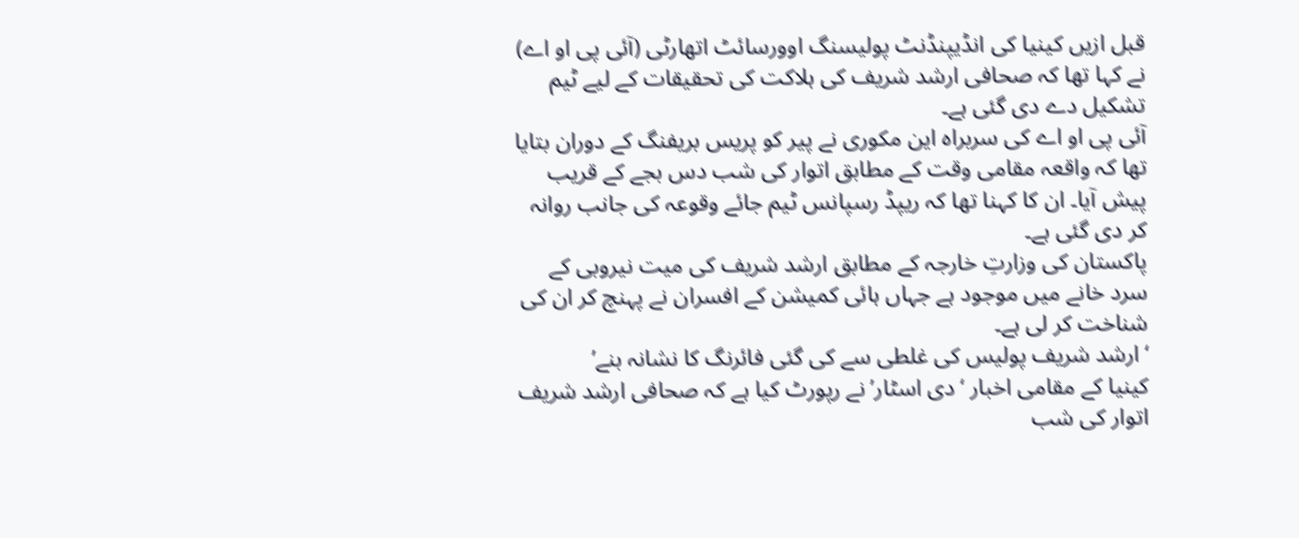قبل ازیں کینیا کی انڈیپنڈنٹ پولیسنگ اوورسائٹ اتھارٹی (آئی پی او اے) نے کہا تھا کہ صحافی ارشد شریف کی ہلاکت کی تحقیقات کے لیے ٹیم تشکیل دے دی گئی ہے۔
آئی پی او اے کی سربراہ این مکوری نے پیر کو پریس بریفنگ کے دوران بتایا تھا کہ واقعہ مقامی وقت کے مطابق اتوار کی شب دس بجے کے قریب پیش آیا۔ ان کا کہنا تھا کہ ریپڈ رسپانس ٹیم جائے وقوعہ کی جانب روانہ کر دی گئی ہے۔
پاکستان کی وزارتِ خارجہ کے مطابق ارشد شریف کی میت نیروبی کے سرد خانے میں موجود ہے جہاں ہائی کمیشن کے افسران نے پہنچ کر ان کی شناخت کر لی ہے۔
‘ارشد شریف پولیس کی غلطی سے کی گئی فائرنگ کا نشانہ بنے’
کینیا کے مقامی اخبار ‘دی اسٹار’ نے رپورٹ کیا ہے کہ صحافی ارشد شریف اتوار کی شب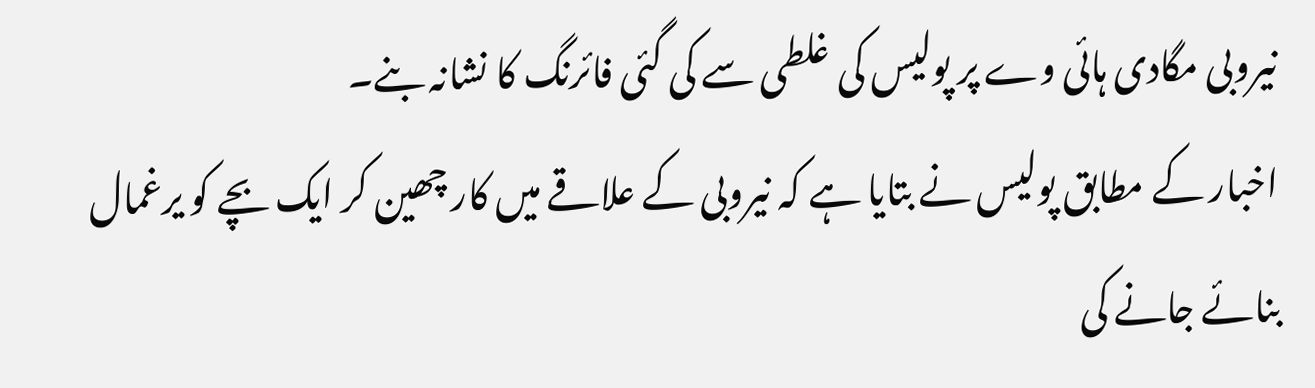نیروبی مگادی ہائی وے پر پولیس کی غلطی سے کی گئی فائرنگ کا نشانہ بنے۔
اخبار کے مطابق پولیس نے بتایا ہے کہ نیروبی کے علاقے میں کار چھین کر ایک بچے کو یرغمال بنائے جانے کی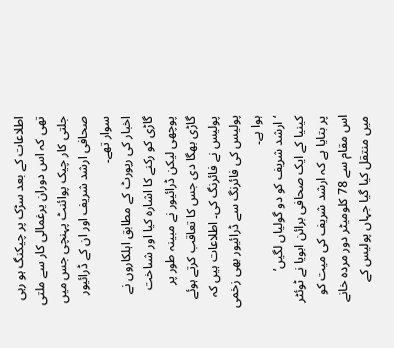اطلاعات کے بعد سڑک پر چیکنگ ہو رہی تھی کہ اس دوران یرغمالی کار سے ملتی جلتی کار چیک پوائنٹ پہنچی جس میں صحافی ارشد شریف اور ان کے ڈرائیور سوار تھے۔
اخبار کی رپورٹ کے مطابق اہلکاروں نے گاڑی کو رکنے کا اشارہ کیا اور شںاخت پوچھی لیکن ڈرائیور نے مبینہ طور پر گاڑی بھگا دی جس کا تعاقب کرتے ہوئے پولیس نے فائرنگ کی۔ اطلاعات ہیں کہ پولیس کی فائرنگ سے ڈرائیور بھی زخمی ہوا ہے۔
‘ارشد شریف کو دو گولیاں لگیں’
کینیا کے ایک صحافی برائن ابویا نے ٹوئٹر پر بتایا ہے کہ ارشد شریف کی میت کو اس مقام سے 78 کلومیٹر دور مردہ خانے میں منتقل کیا گیا جہاں پولیس کے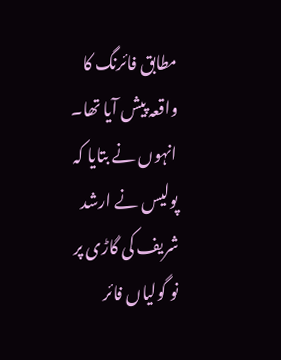مطابق فائرنگ کا واقعہ پیش آیا تھا۔
انہوں نے بتایا کہ پولیس نے ارشد شریف کی گاڑی پر نو گولیاں فائر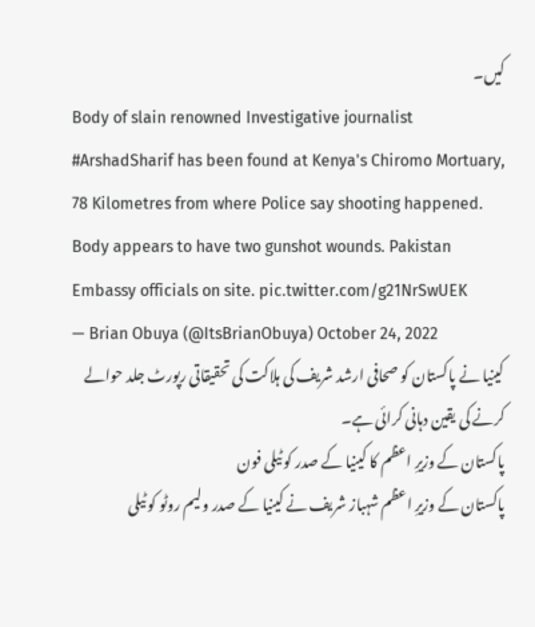کیں۔
Body of slain renowned Investigative journalist #ArshadSharif has been found at Kenya's Chiromo Mortuary, 78 Kilometres from where Police say shooting happened. Body appears to have two gunshot wounds. Pakistan Embassy officials on site. pic.twitter.com/g21NrSwUEK
— Brian Obuya (@ItsBrianObuya) October 24, 2022
کینیا نے پاکستان کو صحافی ارشد شریف کی ہلاکت کی تحقیقاتی رپورٹ جلد حوالے کرنے کی یقین دہانی کرائی ہے۔
پاکستان کے وزیرِ اعظم کا کینیا کے صدر کو ٹیلی فون
پاکستان کے وزیرِ اعظم شہباز شریف نے کینیا کے صدر ولیم روٹو کو ٹیلی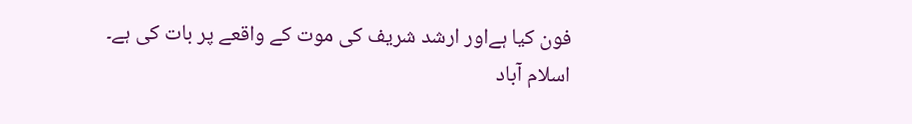فون کیا ہےاور ارشد شریف کی موت کے واقعے پر بات کی ہے۔
اسلام آباد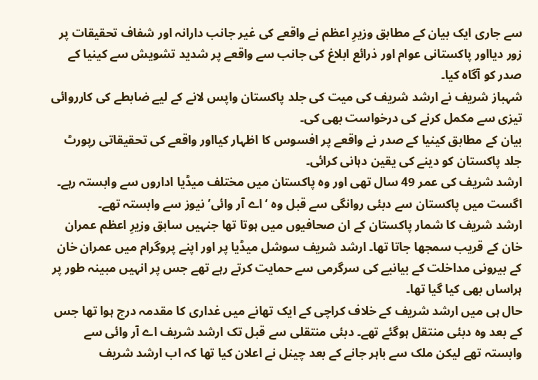سے جاری ایک بیان کے مطابق وزیرِ اعظم نے واقعے کی غیر جانب دارانہ اور شفاف تحقیقات پر زور دیااور پاکستانی عوام اور ذرائع ابلاغ کی جانب سے واقعے پر شدید تشویش سے کینیا کے صدر کو آگاہ کیا۔
شہباز شریف نے ارشد شریف کی میت کی جلد پاکستان واپس لانے کے لیے ضابطے کی کارروائی تیزی سے مکمل کرنے کی درخواست بھی کی۔
بیان کے مطابق کینیا کے صدر نے واقعے پر افسوس کا اظہار کیااور واقعے کی تحقیقاتی رپورٹ جلد پاکستان کو دینے کی یقین دہانی کرائی۔
ارشد شریف کی عمر 49 سال تھی اور وہ پاکستان میں مختلف میڈیا اداروں سے وابستہ رہے۔ اگست میں پاکستان سے دبئی روانگی سے قبل وہ ‘اے آر وائی’ نیوز سے وابستہ تھے۔
ارشد شریف کا شمار پاکستان کے ان صحافیوں میں ہوتا تھا جنہیں سابق وزیرِ اعظم عمران خان کے قریب سمجھا جاتا تھا۔ ارشد شریف سوشل میڈیا پر اور اپنے پروگرام میں عمران خان کے بیرونی مداخلت کے بیانیے کی سرگرمی سے حمایت کرتے رہے تھے جس پر انہیں مبینہ طور پر ہراساں بھی کیا گیا تھا۔
حال ہی میں ارشد شریف کے خلاف کراچی کے ایک تھانے میں غداری کا مقدمہ درج ہوا تھا جس کے بعد وہ دبئی منتقل ہوگئے تھے۔ دبئی منتقلی سے قبل تک ارشد شریف اے آر وائی سے وابستہ تھے لیکن ملک سے باہر جانے کے بعد چینل نے اعلان کیا تھا کہ اب ارشد شریف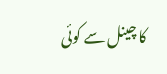کا چینل سے کوئی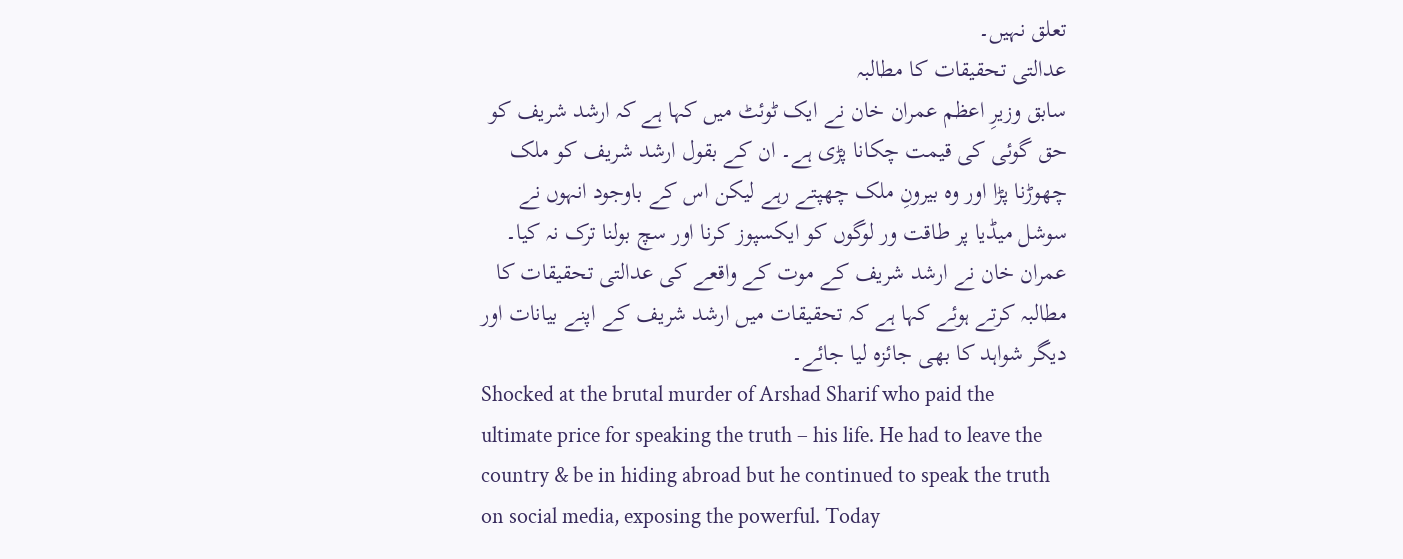تعلق نہیں۔
عدالتی تحقیقات کا مطالبہ
سابق وزیرِ اعظم عمران خان نے ایک ٹوئٹ میں کہا ہے کہ ارشد شریف کو حق گوئی کی قیمت چکانا پڑی ہے۔ ان کے بقول ارشد شریف کو ملک چھوڑنا پڑا اور وہ بیرونِ ملک چھپتے رہے لیکن اس کے باوجود انہوں نے سوشل میڈیا پر طاقت ور لوگوں کو ایکسپوز کرنا اور سچ بولنا ترک نہ کیا۔
عمران خان نے ارشد شریف کے موت کے واقعے کی عدالتی تحقیقات کا مطالبہ کرتے ہوئے کہا ہے کہ تحقیقات میں ارشد شریف کے اپنے بیانات اور دیگر شواہد کا بھی جائزہ لیا جائے۔
Shocked at the brutal murder of Arshad Sharif who paid the ultimate price for speaking the truth – his life. He had to leave the country & be in hiding abroad but he continued to speak the truth on social media, exposing the powerful. Today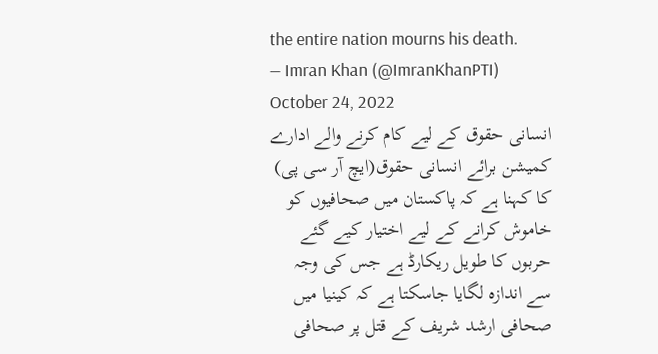the entire nation mourns his death.
— Imran Khan (@ImranKhanPTI) October 24, 2022
انسانی حقوق کے لیے کام کرنے والے ادارے کمیشن برائے انسانی حقوق(ایچ آر سی پی) کا کہنا ہے کہ پاکستان میں صحافیوں کو خاموش کرانے کے لیے اختیار کیے گئے حربوں کا طویل ریکارڈ ہے جس کی وجہ سے اندازہ لگایا جاسکتا ہے کہ کینیا میں صحافی ارشد شریف کے قتل پر صحافی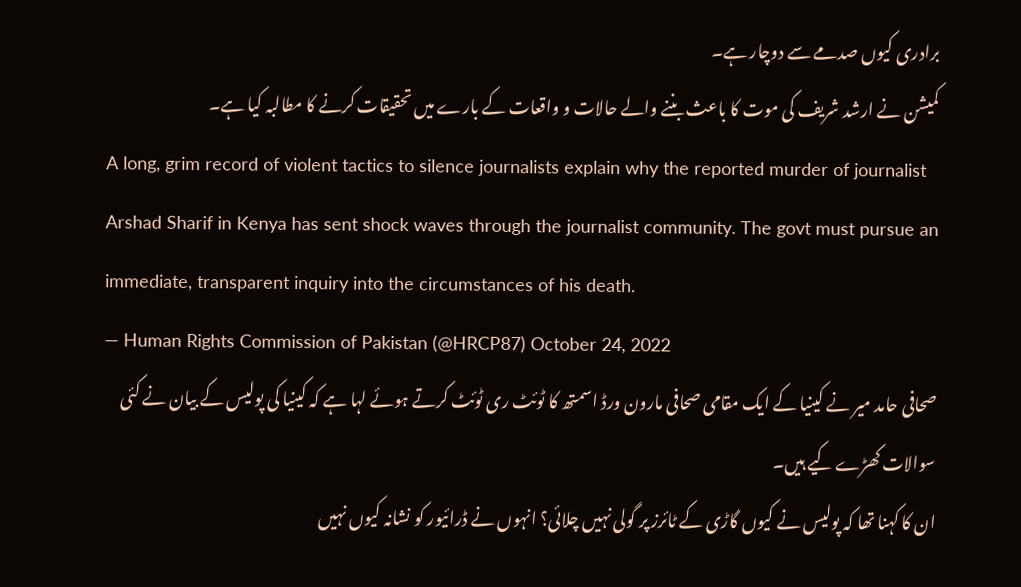برادری کیوں صدمے سے دوچار ہے۔
کمیشن نے ارشد شریف کی موت کا باعث بننے والے حالات و واقعات کے بارے میں تحقیقات کرنے کا مطالبہ کیا ہے۔
A long, grim record of violent tactics to silence journalists explain why the reported murder of journalist Arshad Sharif in Kenya has sent shock waves through the journalist community. The govt must pursue an immediate, transparent inquiry into the circumstances of his death.
— Human Rights Commission of Pakistan (@HRCP87) October 24, 2022
صحافی حامد میر نے کینیا کے ایک مقامی صحافی مارون ورڈ اسمتھ کا ٹوئٹ ری ٹوئٹ کرتے ہوئے لہا ہے کہ کینیا کی پولیس کے بیان نے کئی سوالات کھڑے کیے ہیں۔
ان کا کہنا تھا کہ پولیس نے کیوں گاڑی کے ٹائرز پر گولی نہیں چلائی؟ انہوں نے ڈرائیور کو نشانہ کیوں نہیں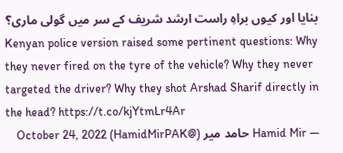بنایا اور کیوں براہِ راست ارشد شریف کے سر میں گولی ماری؟
Kenyan police version raised some pertinent questions: Why they never fired on the tyre of the vehicle? Why they never targeted the driver? Why they shot Arshad Sharif directly in the head? https://t.co/kjYtmLr4Ar
— Hamid Mir حامد میر (@HamidMirPAK) October 24, 2022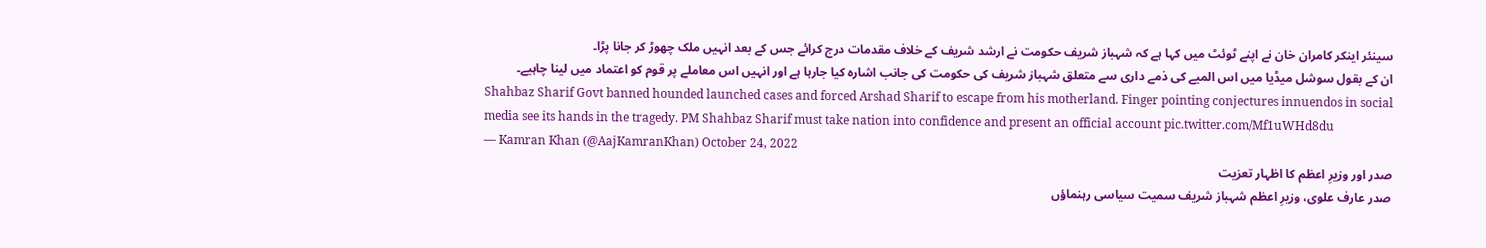سینئر اینکر کامران خان نے اپنے ٹوئٹ میں کہا ہے کہ شہباز شریف حکومت نے ارشد شریف کے خلاف مقدمات درج کرائے جس کے بعد انہیں ملک چھوڑ کر جانا پڑا۔
ان کے بقول سوشل میڈیا میں اس المیے کی ذمے داری سے متعلق شہباز شریف کی حکومت کی جانب اشارہ کیا جارہا ہے اور انہیں اس معاملے پر قوم کو اعتماد میں لینا چاہیے۔
Shahbaz Sharif Govt banned hounded launched cases and forced Arshad Sharif to escape from his motherland. Finger pointing conjectures innuendos in social media see its hands in the tragedy. PM Shahbaz Sharif must take nation into confidence and present an official account pic.twitter.com/Mf1uWHd8du
— Kamran Khan (@AajKamranKhan) October 24, 2022
صدر اور وزیرِ اعظم کا اظہار تعزیت
صدر عارف علوی، وزیرِ اعظم شہباز شریف سمیت سیاسی رہنماؤں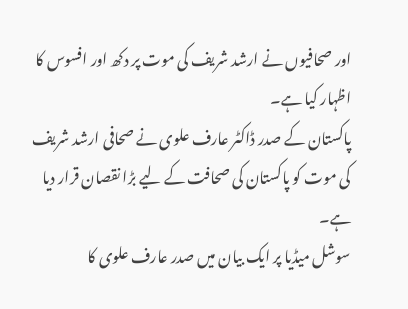اور صحافیوں نے ارشد شریف کی موت پر دکھ اور افسوس کا اظہار کیا ہے۔
پاکستان کے صدر ڈاکٹر عارف علوی نے صحافی ارشد شریف کی موت کو پاکستان کی صحافت کے لیے بڑا نقصان قرار دیا ہے۔
سوشل میڈیا پر ایک بیان میں صدر عارف علوی کا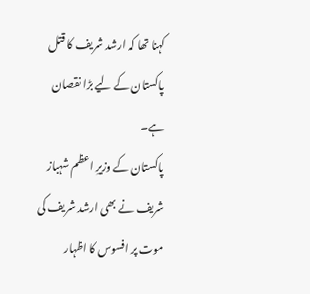کہنا تھا کہ ارشد شریف کا قتل پاکستان کے لیے بڑا نقصان ہے۔
پاکستان کے وزیرِ اعظم شہباز شریف نے بھی ارشد شریف کی موت پر افسوس کا اظہار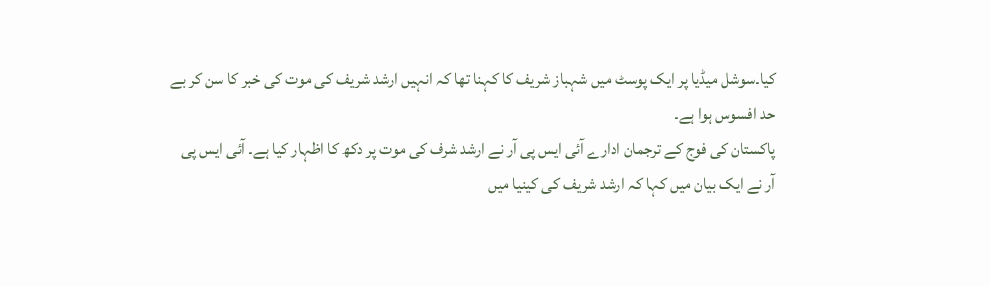کیا۔سوشل میڈیا پر ایک پوسٹ میں شہباز شریف کا کہنا تھا کہ انہیں ارشد شریف کی موت کی خبر کا سن کر بے حد افسوس ہوا ہے۔
پاکستان کی فوج کے ترجمان ادارے آئی ایس پی آر نے ارشد شرف کی موت پر دکھ کا اظہار کیا ہے۔ آئی ایس پی آر نے ایک بیان میں کہا کہ ارشد شریف کی کینیا میں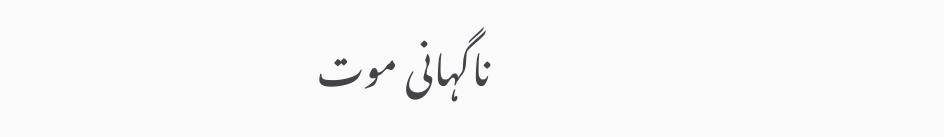ناگہانی موت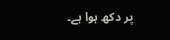پر دکھ ہوا ہے۔